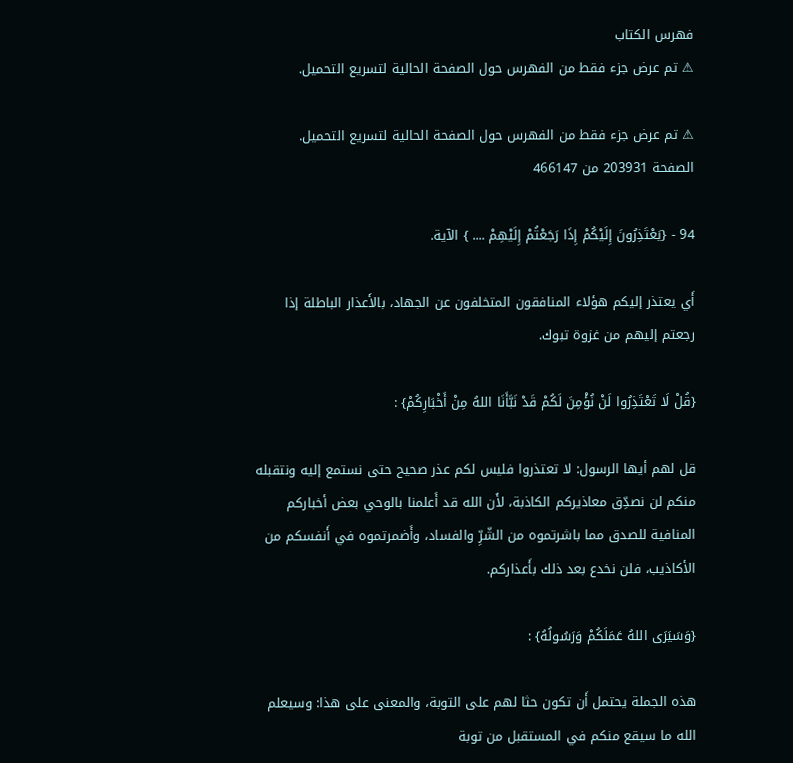فهرس الكتاب
⚠ تم عرض جزء فقط من الفهرس حول الصفحة الحالية لتسريع التحميل.

⚠ تم عرض جزء فقط من الفهرس حول الصفحة الحالية لتسريع التحميل.
الصفحة 203931 من 466147

94 - {يَعْتَذِرُونَ إِلَيْكُمْ إِذَا رَجَعْتُمْ إِلَيْهِمْ .... } الآية.

أَي يعتذر إليكم هؤلاء المنافقون المتخلفون عن الجهاد، بالأَعذار الباطلة إذا رجعتم إليهم من غزوة تبوك.

{قُلْ لَا تَعْتَذِرُوا لَنْ نُؤْمِنَ لَكُمْ قَدْ نَبَّأَنَا اللهُ مِنْ أَخْبَارِكُمْ} :

قل لهم أيها الرسول: لا تعتذروا فليس لكم عذر صحيح حتى نستمع إليه ونتقبله منكم لن نصدِّق معاذيركم الكاذبة، لأَن الله قد أَعلمنا بالوحي بعض أخباركم المنافية للصدق مما باشرتموه من الشّرِّ والفساد، وأَضمرتموه في أَنفسكم من الأكاذيب، فلن نخدع بعد ذلك بأَعذاركم.

{وَسَيَرَى اللهُ عَمَلَكُمْ وَرَسُولُهُ} :

هذه الجملة يحتمل أَن تكون حثا لهم على التوبة، والمعنى على هذا: وسيعلم الله ما سيقع منكم في المستقبل من توبة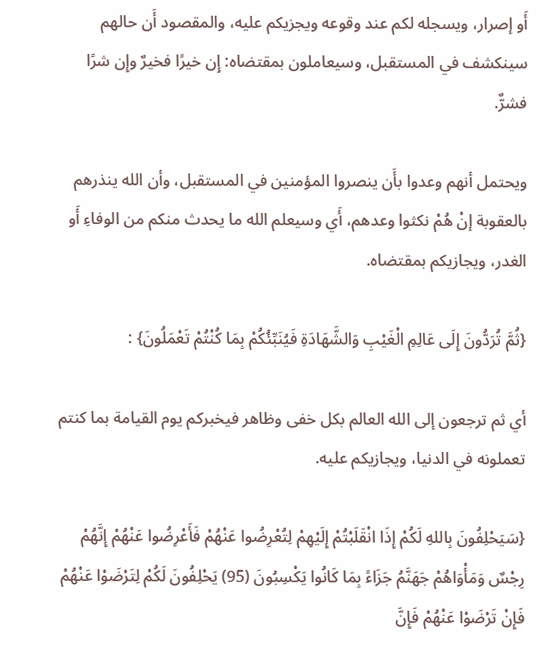أَو إصرار، ويسجله لكم عند وقوعه ويجزيكم عليه، والمقصود أَن حالهم سينكشف في المستقبل، وسيعاملون بمقتضاه: إِن خيرًا فخيرٌ وإِن شرًا فشرٌّ.

ويحتمل أنهم وعدوا بأَن ينصروا المؤمنين في المستقبل، وأن الله ينذرهم بالعقوبة إنْ هُمْ نكثوا وعدهم، أَي وسيعلم الله ما يحدث منكم من الوفاءِ أَو الغدر، ويجازيكم بمقتضاه.

{ثُمَّ تُرَدُّونَ إِلَى عَالِمِ الْغَيْبِ وَالشَّهَادَةِ فَيُنَبِّئُكُمْ بِمَا كُنْتُمْ تَعْمَلُونَ} :

أي ثم ترجعون إلى الله العالم بكل خفى وظاهر فيخبركم يوم القيامة بما كنتم تعملونه في الدنيا، ويجازيكم عليه.

{سَيَحْلِفُونَ بِاللهِ لَكُمْ إِذَا انْقَلَبْتُمْ إِلَيْهِمْ لِتُعْرِضُوا عَنْهُمْ فَأَعْرِضُوا عَنْهُمْ إِنَّهُمْ رِجْسٌ وَمَأْوَاهُمْ جَهَنَّمُ جَزَاءً بِمَا كَانُوا يَكْسِبُونَ (95) يَحْلِفُونَ لَكُمْ لِتَرْضَوْا عَنْهُمْ فَإِنْ تَرْضَوْا عَنْهُمْ فَإِنَّ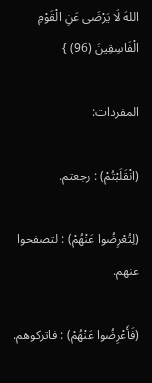اللهَ لَا يَرْضَى عَنِ الْقَوْمِ الْفَاسِقِينَ (96) }

المفردات:

(انْقَلَبْتُمْ) : رجعتم.

(لِتُعْرِضُوا عَنْهُمْ) : لتصفحوا عنهم.

(فَأَعْرِضُوا عَنْهُمْ) : فاتركوهم.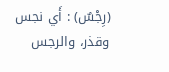(رِجْسٌ) : أَي نجس وقذر، والرجس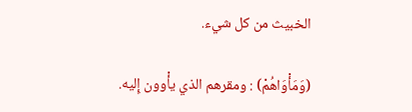الخبيث من كل شيء.

(وَمَأْوَاهُمْ) : ومقرهم الذي يأْوون إِليه.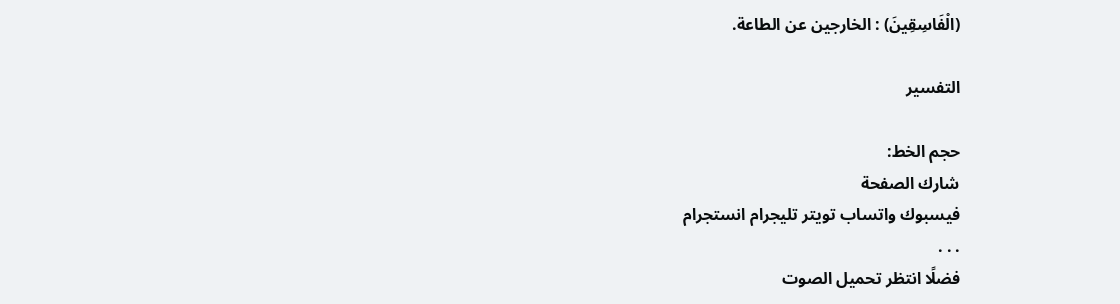(الْفَاسِقِينَ) : الخارجين عن الطاعة.

التفسير

حجم الخط:
شارك الصفحة
فيسبوك واتساب تويتر تليجرام انستجرام
. . .
فضلًا انتظر تحميل الصوت